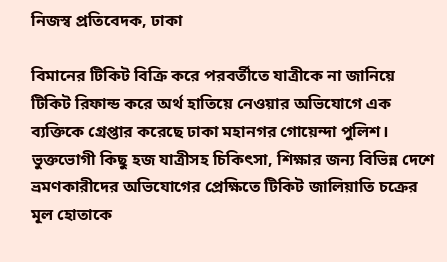নিজস্ব প্রতিবেদক, ঢাকা

বিমানের টিকিট বিক্রি করে পরবর্তীতে যাত্রীকে না জানিয়ে টিকিট রিফান্ড করে অর্থ হাতিয়ে নেওয়ার অভিযোগে এক ব্যক্তিকে গ্রেপ্তার করেছে ঢাকা মহানগর গোয়েন্দা পুলিশ। ভুক্তভোগী কিছু হজ যাত্রীসহ চিকিৎসা, শিক্ষার জন্য বিভিন্ন দেশে ভ্রমণকারীদের অভিযোগের প্রেক্ষিতে টিকিট জালিয়াতি চক্রের মূল হোতাকে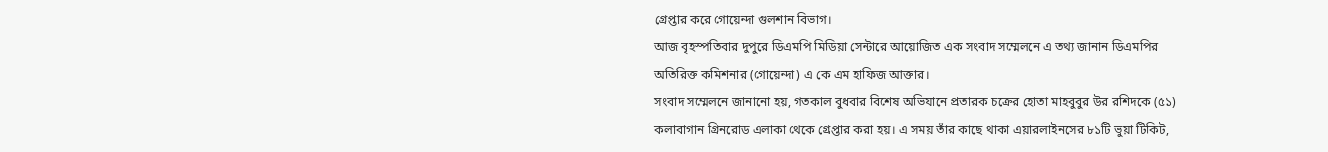গ্রেপ্তার করে গোয়েন্দা গুলশান বিভাগ।
আজ বৃহস্পতিবার দুপুরে ডিএমপি মিডিয়া সেন্টারে আয়োজিত এক সংবাদ সম্মেলনে এ তথ্য জানান ডিএমপির অতিরিক্ত কমিশনার (গোয়েন্দা) এ কে এম হাফিজ আক্তার।
সংবাদ সম্মেলনে জানানো হয়, গতকাল বুধবার বিশেষ অভিযানে প্রতারক চক্রের হোতা মাহবুবুর উর রশিদকে (৫১) কলাবাগান গ্রিনরোড এলাকা থেকে গ্রেপ্তার করা হয়। এ সময় তাঁর কাছে থাকা এয়ারলাইনসের ৮১টি ভুয়া টিকিট,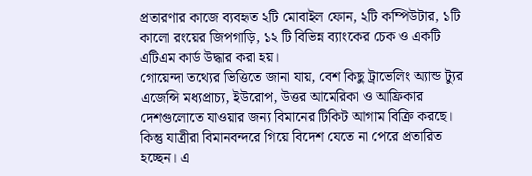প্রতারণার কাজে ব্যবহৃত ২টি মোবাইল ফোন, ২টি কম্পিউটার, ১টি কালো রংয়ের জিপগাড়ি, ১২ টি বিভিন্ন ব্যাংকের চেক ও একটি এটিএম কার্ড উদ্ধার করা হয়।
গোয়েন্দা তথ্যের ভিত্তিতে জানা যায়, বেশ কিছু ট্রাভেলিং অ্যান্ড ট্যুর এজেন্সি মধ্যপ্রাচ্য, ইউরোপ, উত্তর আমেরিকা ও আফ্রিকার দেশগুলোতে যাওয়ার জন্য বিমানের টিকিট আগাম বিক্রি করছে। কিন্তু যাত্রীরা বিমানবন্দরে গিয়ে বিদেশ যেতে না পেরে প্রতারিত হচ্ছেন। এ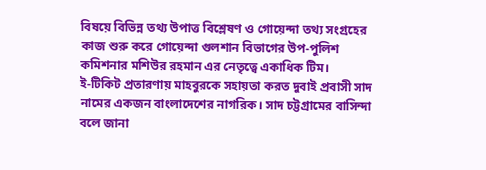বিষয়ে বিভিন্ন তথ্য উপাত্ত বিশ্লেষণ ও গোয়েন্দা তথ্য সংগ্রহের কাজ শুরু করে গোয়েন্দা গুলশান বিভাগের উপ-পুলিশ কমিশনার মশিউর রহমান এর নেতৃত্বে একাধিক টিম।
ই-টিকিট প্রতারণায় মাহবুরকে সহায়তা করত দুবাই প্রবাসী সাদ নামের একজন বাংলাদেশের নাগরিক। সাদ চট্টগ্রামের বাসিন্দা বলে জানা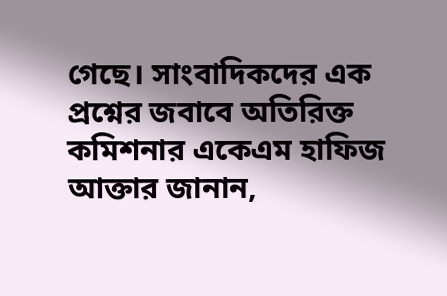গেছে। সাংবাদিকদের এক প্রশ্নের জবাবে অতিরিক্ত কমিশনার একেএম হাফিজ আক্তার জানান,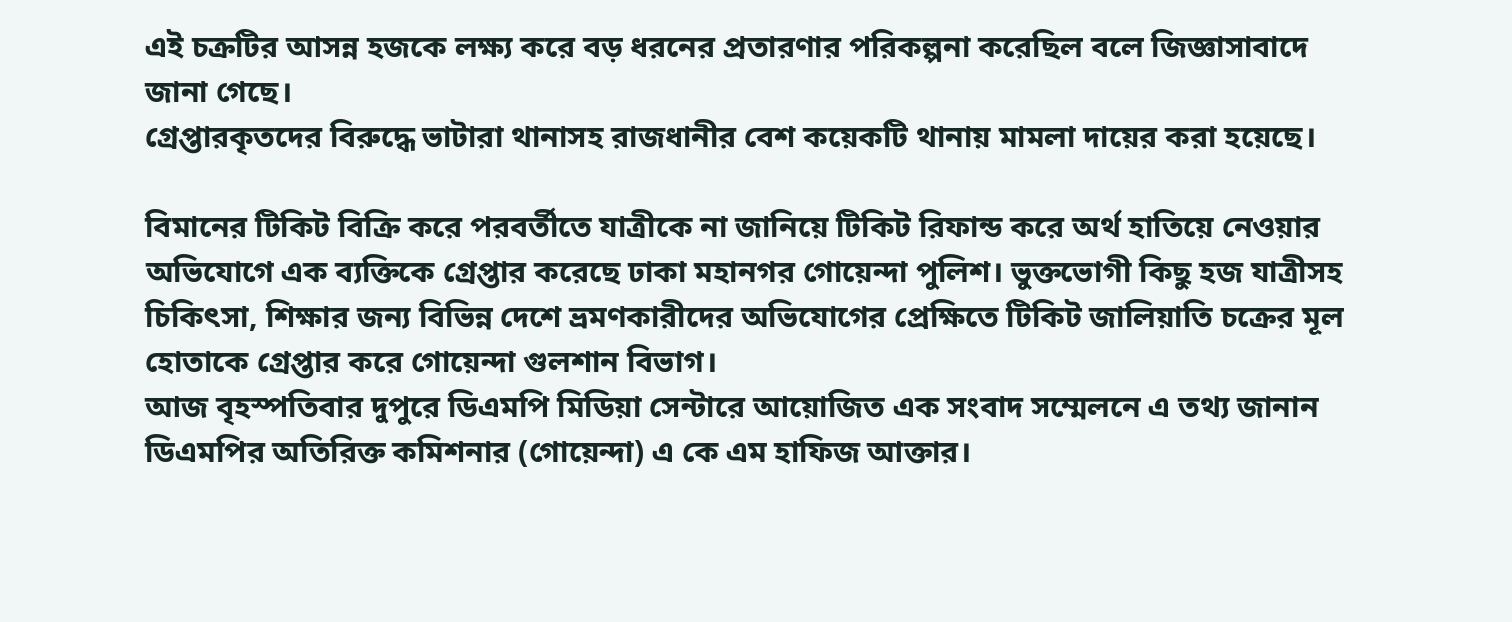এই চক্রটির আসন্ন হজকে লক্ষ্য করে বড় ধরনের প্রতারণার পরিকল্পনা করেছিল বলে জিজ্ঞাসাবাদে জানা গেছে।
গ্রেপ্তারকৃতদের বিরুদ্ধে ভাটারা থানাসহ রাজধানীর বেশ কয়েকটি থানায় মামলা দায়ের করা হয়েছে।

বিমানের টিকিট বিক্রি করে পরবর্তীতে যাত্রীকে না জানিয়ে টিকিট রিফান্ড করে অর্থ হাতিয়ে নেওয়ার অভিযোগে এক ব্যক্তিকে গ্রেপ্তার করেছে ঢাকা মহানগর গোয়েন্দা পুলিশ। ভুক্তভোগী কিছু হজ যাত্রীসহ চিকিৎসা, শিক্ষার জন্য বিভিন্ন দেশে ভ্রমণকারীদের অভিযোগের প্রেক্ষিতে টিকিট জালিয়াতি চক্রের মূল হোতাকে গ্রেপ্তার করে গোয়েন্দা গুলশান বিভাগ।
আজ বৃহস্পতিবার দুপুরে ডিএমপি মিডিয়া সেন্টারে আয়োজিত এক সংবাদ সম্মেলনে এ তথ্য জানান ডিএমপির অতিরিক্ত কমিশনার (গোয়েন্দা) এ কে এম হাফিজ আক্তার।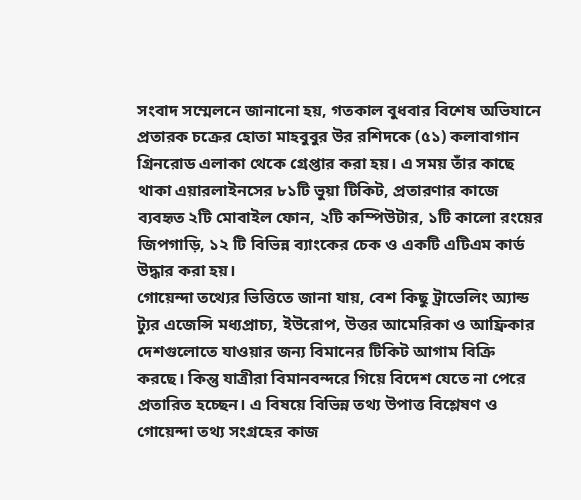সংবাদ সম্মেলনে জানানো হয়, গতকাল বুধবার বিশেষ অভিযানে প্রতারক চক্রের হোতা মাহবুবুর উর রশিদকে (৫১) কলাবাগান গ্রিনরোড এলাকা থেকে গ্রেপ্তার করা হয়। এ সময় তাঁর কাছে থাকা এয়ারলাইনসের ৮১টি ভুয়া টিকিট, প্রতারণার কাজে ব্যবহৃত ২টি মোবাইল ফোন, ২টি কম্পিউটার, ১টি কালো রংয়ের জিপগাড়ি, ১২ টি বিভিন্ন ব্যাংকের চেক ও একটি এটিএম কার্ড উদ্ধার করা হয়।
গোয়েন্দা তথ্যের ভিত্তিতে জানা যায়, বেশ কিছু ট্রাভেলিং অ্যান্ড ট্যুর এজেন্সি মধ্যপ্রাচ্য, ইউরোপ, উত্তর আমেরিকা ও আফ্রিকার দেশগুলোতে যাওয়ার জন্য বিমানের টিকিট আগাম বিক্রি করছে। কিন্তু যাত্রীরা বিমানবন্দরে গিয়ে বিদেশ যেতে না পেরে প্রতারিত হচ্ছেন। এ বিষয়ে বিভিন্ন তথ্য উপাত্ত বিশ্লেষণ ও গোয়েন্দা তথ্য সংগ্রহের কাজ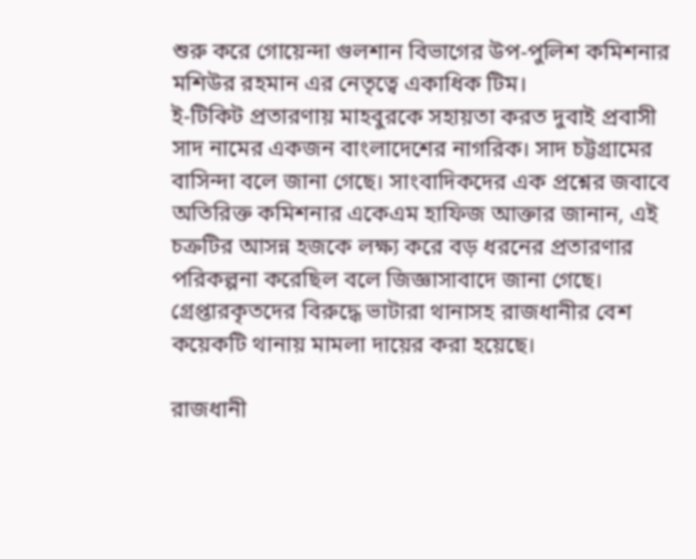শুরু করে গোয়েন্দা গুলশান বিভাগের উপ-পুলিশ কমিশনার মশিউর রহমান এর নেতৃত্বে একাধিক টিম।
ই-টিকিট প্রতারণায় মাহবুরকে সহায়তা করত দুবাই প্রবাসী সাদ নামের একজন বাংলাদেশের নাগরিক। সাদ চট্টগ্রামের বাসিন্দা বলে জানা গেছে। সাংবাদিকদের এক প্রশ্নের জবাবে অতিরিক্ত কমিশনার একেএম হাফিজ আক্তার জানান, এই চক্রটির আসন্ন হজকে লক্ষ্য করে বড় ধরনের প্রতারণার পরিকল্পনা করেছিল বলে জিজ্ঞাসাবাদে জানা গেছে।
গ্রেপ্তারকৃতদের বিরুদ্ধে ভাটারা থানাসহ রাজধানীর বেশ কয়েকটি থানায় মামলা দায়ের করা হয়েছে।

রাজধানী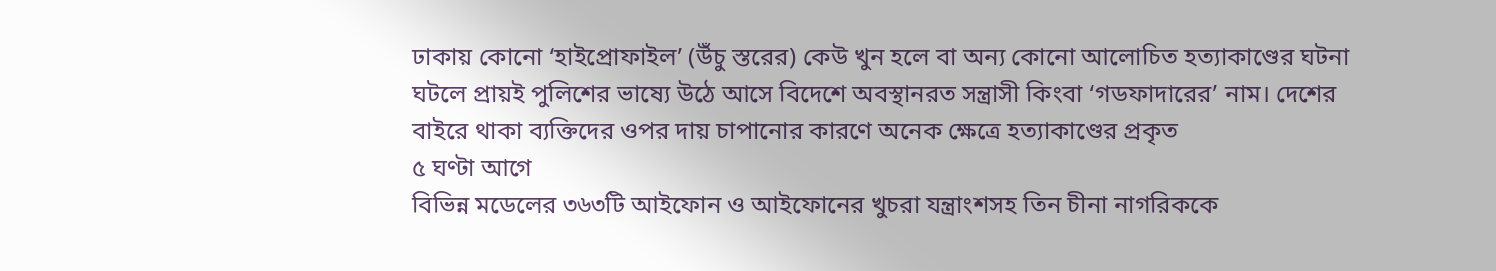ঢাকায় কোনো ‘হাইপ্রোফাইল’ (উঁচু স্তরের) কেউ খুন হলে বা অন্য কোনো আলোচিত হত্যাকাণ্ডের ঘটনা ঘটলে প্রায়ই পুলিশের ভাষ্যে উঠে আসে বিদেশে অবস্থানরত সন্ত্রাসী কিংবা ‘গডফাদারের’ নাম। দেশের বাইরে থাকা ব্যক্তিদের ওপর দায় চাপানোর কারণে অনেক ক্ষেত্রে হত্যাকাণ্ডের প্রকৃত
৫ ঘণ্টা আগে
বিভিন্ন মডেলের ৩৬৩টি আইফোন ও আইফোনের খুচরা যন্ত্রাংশসহ তিন চীনা নাগরিককে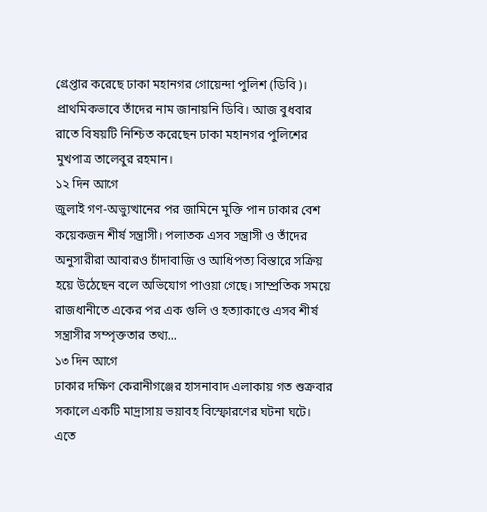গ্রেপ্তার করেছে ঢাকা মহানগর গোয়েন্দা পুলিশ (ডিবি)। প্রাথমিকভাবে তাঁদের নাম জানায়নি ডিবি। আজ বুধবার রাতে বিষয়টি নিশ্চিত করেছেন ঢাকা মহানগর পুলিশের মুখপাত্র তালেবুর রহমান।
১২ দিন আগে
জুলাই গণ-অভ্যুত্থানের পর জামিনে মুক্তি পান ঢাকার বেশ কয়েকজন শীর্ষ সন্ত্রাসী। পলাতক এসব সন্ত্রাসী ও তাঁদের অনুসারীরা আবারও চাঁদাবাজি ও আধিপত্য বিস্তারে সক্রিয় হয়ে উঠেছেন বলে অভিযোগ পাওয়া গেছে। সাম্প্রতিক সময়ে রাজধানীতে একের পর এক গুলি ও হত্যাকাণ্ডে এসব শীর্ষ সন্ত্রাসীর সম্পৃক্ততার তথ্য...
১৩ দিন আগে
ঢাকার দক্ষিণ কেরানীগঞ্জের হাসনাবাদ এলাকায় গত শুক্রবার সকালে একটি মাদ্রাসায় ভয়াবহ বিস্ফোরণের ঘটনা ঘটে। এতে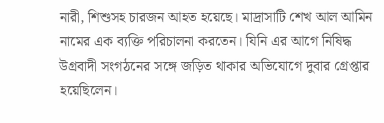নারী, শিশুসহ চারজন আহত হয়েছে। মাদ্রাসাটি শেখ আল আমিন নামের এক ব্যক্তি পরিচালনা করতেন। যিনি এর আগে নিষিদ্ধ উগ্রবাদী সংগঠনের সঙ্গে জড়িত থাকার অভিযোগে দুবার গ্রেপ্তার হয়েছিলেন।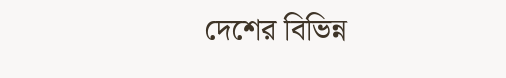দেশের বিভিন্ন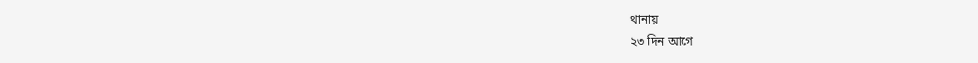থানায়
২৩ দিন আগে